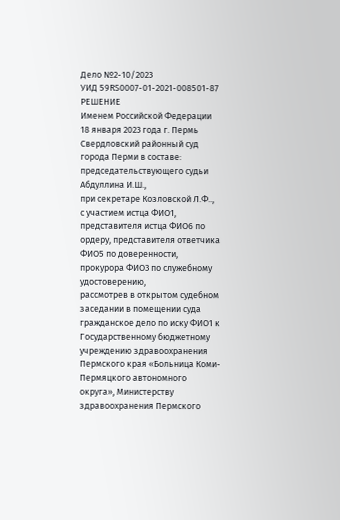Дело №2-10/2023
УИД 59RS0007-01-2021-008501-87
РЕШЕНИЕ
Именем Российской Федерации
18 января 2023 года г. Пермь
Свердловский районный суд города Перми в составе:
председательствующего судьи Абдуллина И.Ш.,
при секретаре Козловской Л.Ф..,
с участием истца ФИО1, представителя истца ФИО6 по ордеру, представителя ответчика ФИО5 по доверенности, прокурора ФИО3 по служебному удостоверению,
рассмотрев в открытом судебном заседании в помещении суда гражданское дело по иску ФИО1 к Государственному бюджетному учреждению здравоохранения Пермского края «Больница Коми-Пермяцкого автономного округа», Министерству здравоохранения Пермского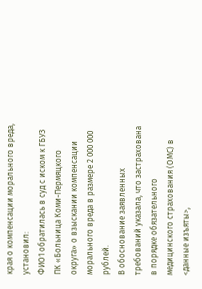края о компенсации морального вреда,
установил:
ФИО1 обратилась в суд с иском к ГБУЗ ПК «Больница Коми-Пермяцкого округа» о взыскании компенсации морального вреда в размере 2 000 000 рублей.
В обоснование заявленных требований указала, что застрахована в порядке обязательного медицинского страхования (ОМС) в <данные изъяты>,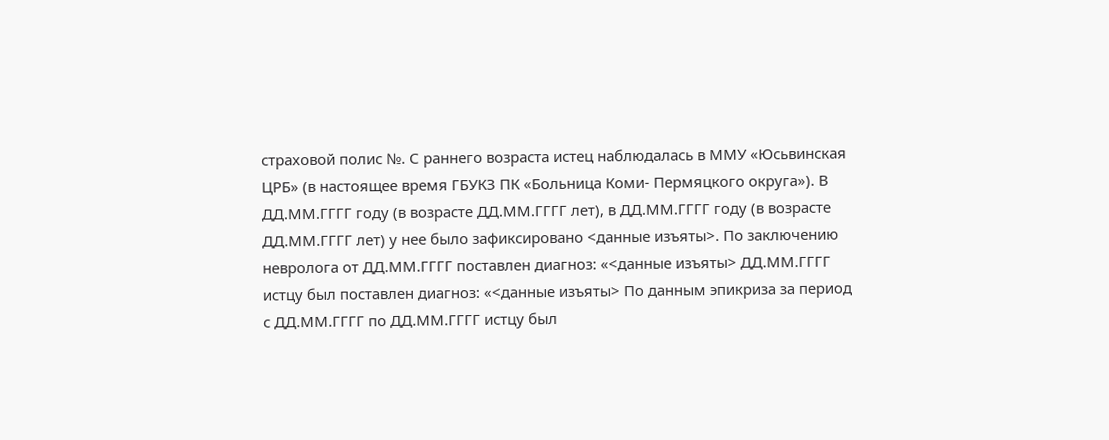страховой полис №. С раннего возраста истец наблюдалась в ММУ «Юсьвинская ЦРБ» (в настоящее время ГБУКЗ ПК «Больница Коми- Пермяцкого округа»). В ДД.ММ.ГГГГ году (в возрасте ДД.ММ.ГГГГ лет), в ДД.ММ.ГГГГ году (в возрасте ДД.ММ.ГГГГ лет) у нее было зафиксировано <данные изъяты>. По заключению невролога от ДД.ММ.ГГГГ поставлен диагноз: «<данные изъяты> ДД.ММ.ГГГГ истцу был поставлен диагноз: «<данные изъяты> По данным эпикриза за период с ДД.ММ.ГГГГ по ДД.ММ.ГГГГ истцу был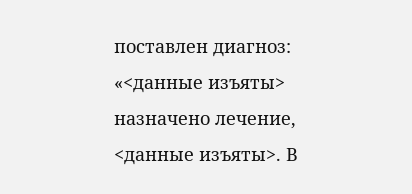поставлен диагноз: «<данные изъяты> назначено лечение, <данные изъяты>. В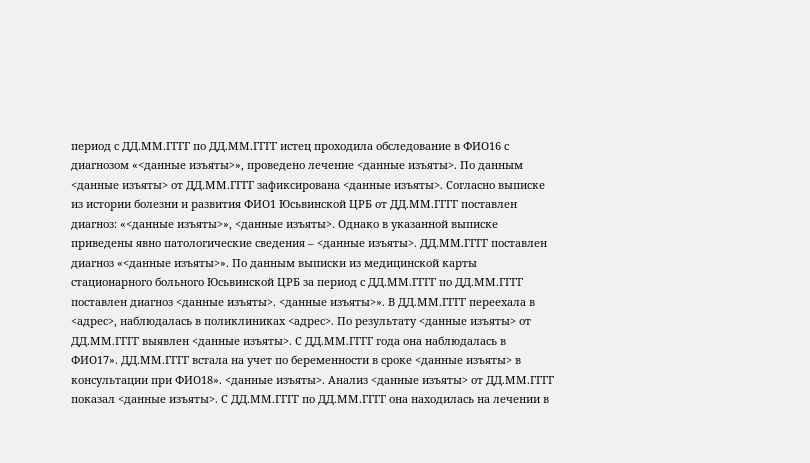период с ДД.ММ.ГГГГ по ДД.ММ.ГГГГ истец проходила обследование в ФИО16 с диагнозом «<данные изъяты>», проведено лечение <данные изъяты>. По данным <данные изъяты> от ДД.ММ.ГГГГ зафиксирована <данные изъяты>. Согласно выписке из истории болезни и развития ФИО1 Юсьвинской ЦРБ от ДД.ММ.ГГГГ поставлен диагноз: «<данные изъяты>», <данные изъяты>. Однако в указанной выписке приведены явно патологические сведения – <данные изъяты>. ДД.ММ.ГГГГ поставлен диагноз «<данные изъяты>». По данным выписки из медицинской карты стационарного больного Юсьвинской ЦРБ за период с ДД.ММ.ГГГГ по ДД.ММ.ГГГГ поставлен диагноз <данные изъяты>. <данные изъяты>». В ДД.ММ.ГГГГ переехала в <адрес>, наблюдалась в поликлиниках <адрес>. По результату <данные изъяты> от ДД.ММ.ГГГГ выявлен <данные изъяты>. С ДД.ММ.ГГГГ года она наблюдалась в ФИО17». ДД.ММ.ГГГГ встала на учет по беременности в сроке <данные изъяты> в консультации при ФИО18». <данные изъяты>. Анализ <данные изъяты> от ДД.ММ.ГГГГ показал <данные изъяты>. С ДД.ММ.ГГГГ по ДД.ММ.ГГГГ она находилась на лечении в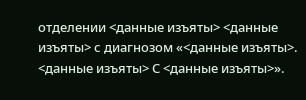отделении <данные изъяты> <данные изъяты> с диагнозом «<данные изъяты>. <данные изъяты> С <данные изъяты>».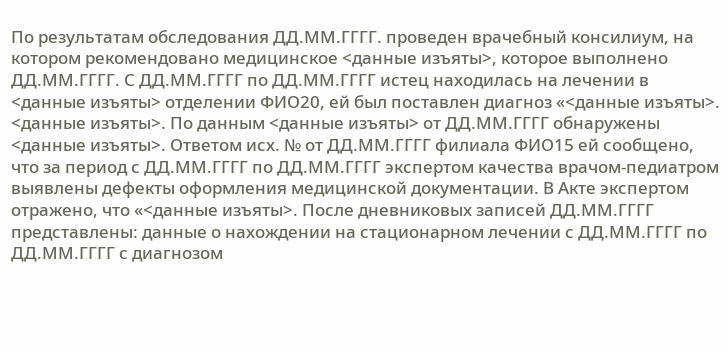По результатам обследования ДД.ММ.ГГГГ. проведен врачебный консилиум, на котором рекомендовано медицинское <данные изъяты>, которое выполнено ДД.ММ.ГГГГ. С ДД.ММ.ГГГГ по ДД.ММ.ГГГГ истец находилась на лечении в <данные изъяты> отделении ФИО20, ей был поставлен диагноз «<данные изъяты>. <данные изъяты>. По данным <данные изъяты> от ДД.ММ.ГГГГ обнаружены <данные изъяты>. Ответом исх. № от ДД.ММ.ГГГГ филиала ФИО15 ей сообщено, что за период с ДД.ММ.ГГГГ по ДД.ММ.ГГГГ экспертом качества врачом-педиатром выявлены дефекты оформления медицинской документации. В Акте экспертом отражено, что «<данные изъяты>. После дневниковых записей ДД.ММ.ГГГГ представлены: данные о нахождении на стационарном лечении с ДД.ММ.ГГГГ по ДД.ММ.ГГГГ с диагнозом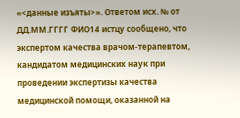«<данные изъяты>». Ответом исх. № от ДД.ММ.ГГГГ ФИО14 истцу сообщено, что экспертом качества врачом-терапевтом, кандидатом медицинских наук при проведении экспертизы качества медицинской помощи, оказанной на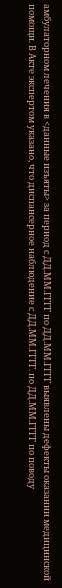амбулаторном лечения в <данные изъяты> за период с ДД.ММ.ГГГГ по ДД.ММ.ГГГГ выявлены дефекты оказании медицинской помощи. В Акте экспертом указано, что диспансерное наблюдение с ДД.ММ.ГГГГ. по ДД.ММ.ГГГГ по поводу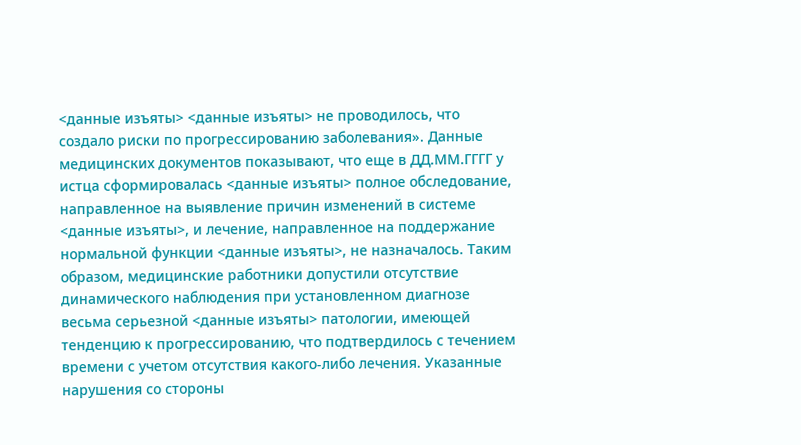<данные изъяты> <данные изъяты> не проводилось, что создало риски по прогрессированию заболевания». Данные медицинских документов показывают, что еще в ДД.ММ.ГГГГ у истца сформировалась <данные изъяты> полное обследование, направленное на выявление причин изменений в системе <данные изъяты>, и лечение, направленное на поддержание нормальной функции <данные изъяты>, не назначалось. Таким образом, медицинские работники допустили отсутствие динамического наблюдения при установленном диагнозе весьма серьезной <данные изъяты> патологии, имеющей тенденцию к прогрессированию, что подтвердилось с течением времени с учетом отсутствия какого-либо лечения. Указанные нарушения со стороны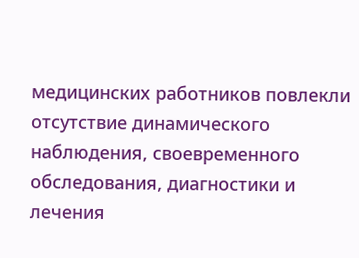медицинских работников повлекли отсутствие динамического наблюдения, своевременного обследования, диагностики и лечения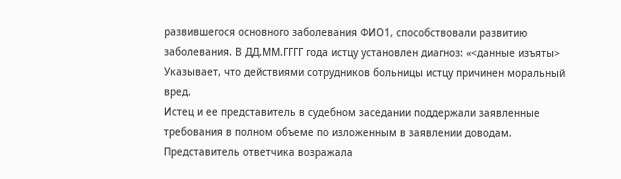развившегося основного заболевания ФИО1, способствовали развитию заболевания. В ДД.ММ.ГГГГ года истцу установлен диагноз: «<данные изъяты> Указывает, что действиями сотрудников больницы истцу причинен моральный вред.
Истец и ее представитель в судебном заседании поддержали заявленные требования в полном объеме по изложенным в заявлении доводам.
Представитель ответчика возражала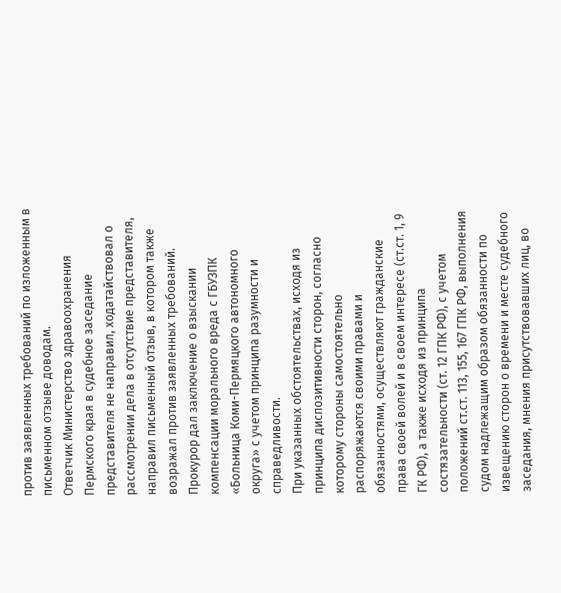против заявленных требований по изложенным в письменном отзыве доводам.
Ответчик Министерство здравоохранения Пермского края в судебное заседание представителя не направил, ходатайствовал о рассмотрении дела в отсутствие представителя, направил письменный отзыв, в котором также возражал против заявленных требований.
Прокурор дал заключение о взыскании компенсации морального вреда с ГБУЗПК «Больница Коми-Пермяцкого автономного округа» с учетом принципа разумности и справедливости.
При указанных обстоятельствах, исходя из принципа диспозитивности сторон, согласно которому стороны самостоятельно распоряжаются своими правами и обязанностями, осуществляют гражданские права своей волей и в своем интересе (ст.ст. 1, 9 ГК РФ), а также исходя из принципа состязательности (ст. 12 ГПК РФ), с учетом положений ст.ст. 113, 155, 167 ГПК РФ, выполнения судом надлежащим образом обязанности по извещению сторон о времени и месте судебного заседания, мнения присутствовавших лиц, во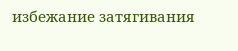избежание затягивания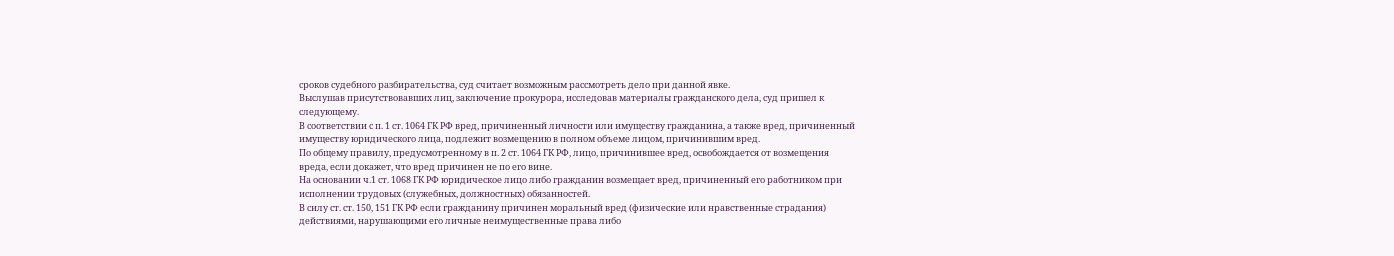сроков судебного разбирательства, суд считает возможным рассмотреть дело при данной явке.
Выслушав присутствовавших лиц, заключение прокурора, исследовав материалы гражданского дела, суд пришел к следующему.
В соответствии с п. 1 ст. 1064 ГК РФ вред, причиненный личности или имуществу гражданина, а также вред, причиненный имуществу юридического лица, подлежит возмещению в полном объеме лицом, причинившим вред.
По общему правилу, предусмотренному в п. 2 ст. 1064 ГК РФ, лицо, причинившее вред, освобождается от возмещения вреда, если докажет, что вред причинен не по его вине.
На основании ч.1 ст. 1068 ГК РФ юридическое лицо либо гражданин возмещает вред, причиненный его работником при исполнении трудовых (служебных, должностных) обязанностей.
В силу ст. ст. 150, 151 ГК РФ если гражданину причинен моральный вред (физические или нравственные страдания) действиями, нарушающими его личные неимущественные права либо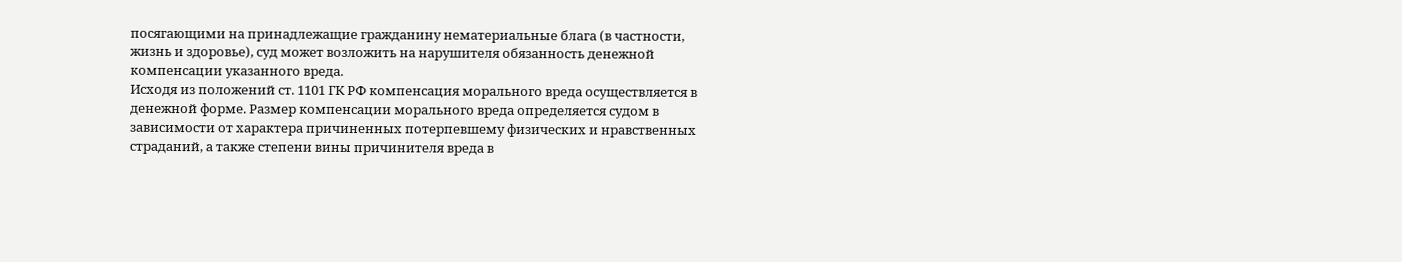посягающими на принадлежащие гражданину нематериальные блага (в частности, жизнь и здоровье), суд может возложить на нарушителя обязанность денежной компенсации указанного вреда.
Исходя из положений ст. 1101 ГК РФ компенсация морального вреда осуществляется в денежной форме. Размер компенсации морального вреда определяется судом в зависимости от характера причиненных потерпевшему физических и нравственных страданий, а также степени вины причинителя вреда в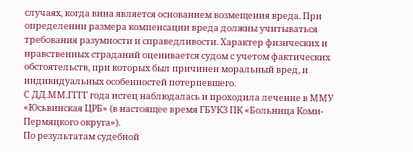случаях, когда вина является основанием возмещения вреда. При определении размера компенсации вреда должны учитываться требования разумности и справедливости. Характер физических и нравственных страданий оценивается судом с учетом фактических обстоятельств, при которых был причинен моральный вред, и индивидуальных особенностей потерпевшего.
С ДД.ММ.ГГГГ года истец наблюдалась и проходила лечение в ММУ «Юсьвинская ЦРБ» (в настоящее время ГБУКЗ ПК «Больница Коми- Пермяцкого округа»).
По результатам судебной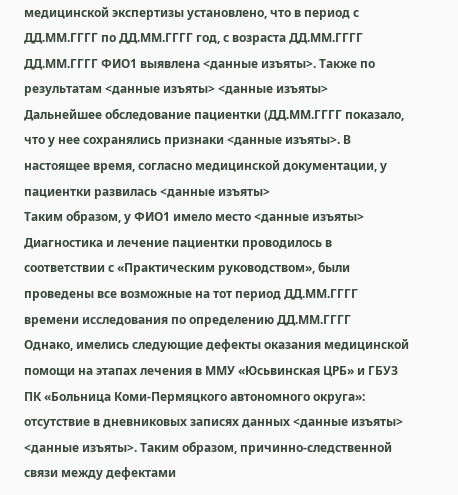медицинской экспертизы установлено, что в период с ДД.ММ.ГГГГ по ДД.ММ.ГГГГ год, с возраста ДД.ММ.ГГГГ ДД.ММ.ГГГГ ФИО1 выявлена <данные изъяты>. Также по результатам <данные изъяты> <данные изъяты>
Дальнейшее обследование пациентки (ДД.ММ.ГГГГ показало, что у нее сохранялись признаки <данные изъяты>. В настоящее время, согласно медицинской документации, у пациентки развилась <данные изъяты>
Таким образом, у ФИО1 имело место <данные изъяты>
Диагностика и лечение пациентки проводилось в соответствии с «Практическим руководством», были проведены все возможные на тот период ДД.ММ.ГГГГ времени исследования по определению ДД.ММ.ГГГГ
Однако, имелись следующие дефекты оказания медицинской помощи на этапах лечения в ММУ «Юсьвинская ЦРБ» и ГБУЗ ПК «Больница Коми-Пермяцкого автономного округа»: отсутствие в дневниковых записях данных <данные изъяты> <данные изъяты>. Таким образом, причинно-следственной связи между дефектами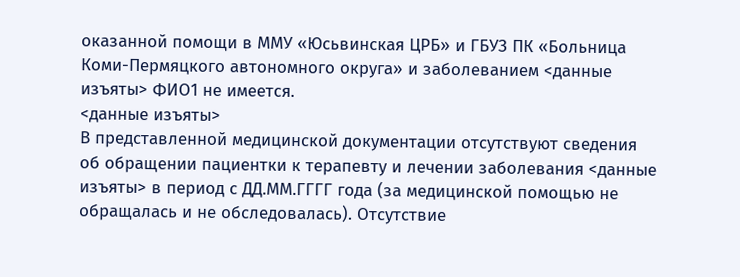оказанной помощи в ММУ «Юсьвинская ЦРБ» и ГБУЗ ПК «Больница Коми-Пермяцкого автономного округа» и заболеванием <данные изъяты> ФИО1 не имеется.
<данные изъяты>
В представленной медицинской документации отсутствуют сведения об обращении пациентки к терапевту и лечении заболевания <данные изъяты> в период с ДД.ММ.ГГГГ года (за медицинской помощью не обращалась и не обследовалась). Отсутствие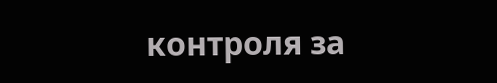контроля за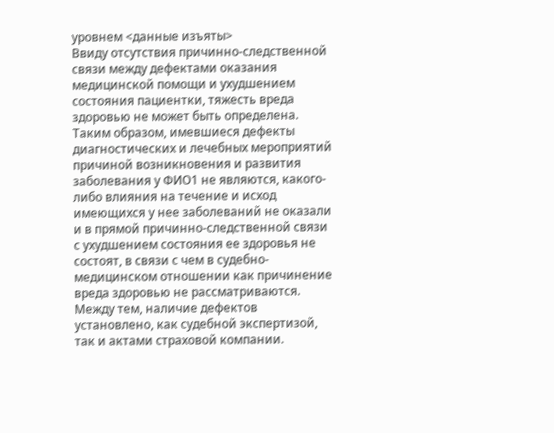уровнем <данные изъяты>
Ввиду отсутствия причинно-следственной связи между дефектами оказания медицинской помощи и ухудшением состояния пациентки, тяжесть вреда здоровью не может быть определена.
Таким образом, имевшиеся дефекты диагностических и лечебных мероприятий причиной возникновения и развития заболевания у ФИО1 не являются, какого-либо влияния на течение и исход имеющихся у нее заболеваний не оказали и в прямой причинно-следственной связи с ухудшением состояния ее здоровья не состоят, в связи с чем в судебно-медицинском отношении как причинение вреда здоровью не рассматриваются.
Между тем, наличие дефектов установлено, как судебной экспертизой, так и актами страховой компании.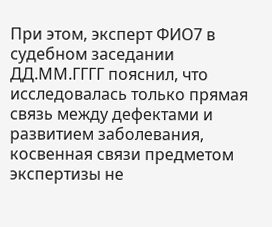При этом, эксперт ФИО7 в судебном заседании ДД.ММ.ГГГГ пояснил, что исследовалась только прямая связь между дефектами и развитием заболевания, косвенная связи предметом экспертизы не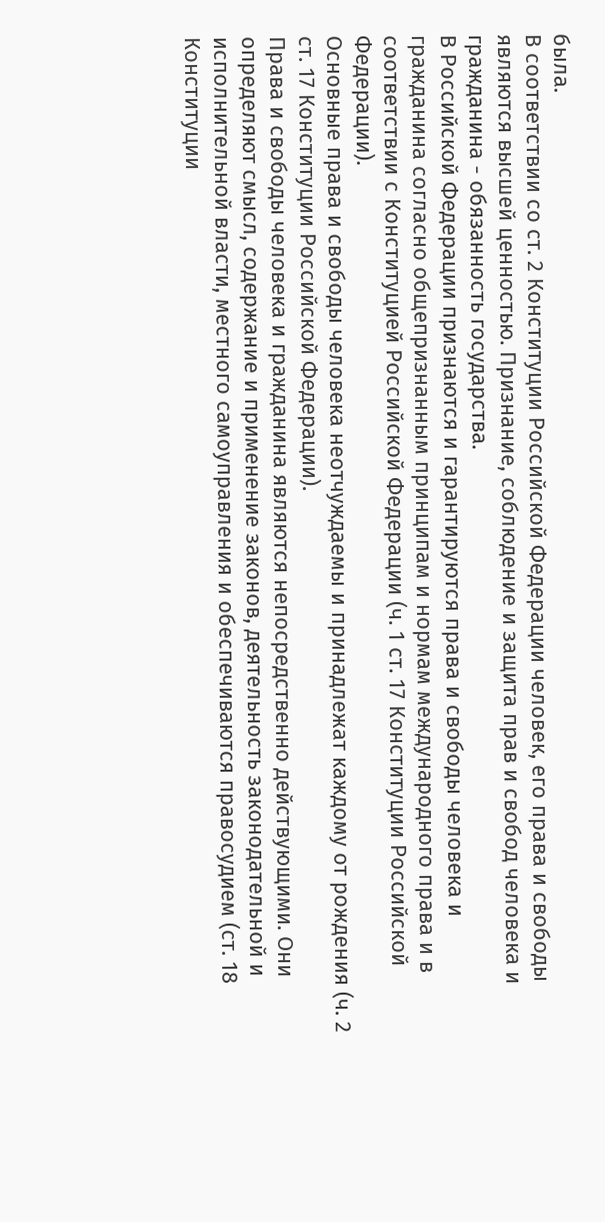была.
В соответствии со ст. 2 Конституции Российской Федерации человек, его права и свободы являются высшей ценностью. Признание, соблюдение и защита прав и свобод человека и гражданина - обязанность государства.
В Российской Федерации признаются и гарантируются права и свободы человека и гражданина согласно общепризнанным принципам и нормам международного права и в соответствии с Конституцией Российской Федерации (ч. 1 ст. 17 Конституции Российской Федерации).
Основные права и свободы человека неотчуждаемы и принадлежат каждому от рождения (ч. 2 ст. 17 Конституции Российской Федерации).
Права и свободы человека и гражданина являются непосредственно действующими. Они определяют смысл, содержание и применение законов, деятельность законодательной и исполнительной власти, местного самоуправления и обеспечиваются правосудием (ст. 18 Конституции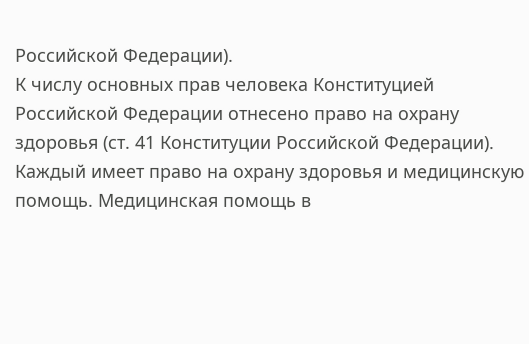Российской Федерации).
К числу основных прав человека Конституцией Российской Федерации отнесено право на охрану здоровья (ст. 41 Конституции Российской Федерации).
Каждый имеет право на охрану здоровья и медицинскую помощь. Медицинская помощь в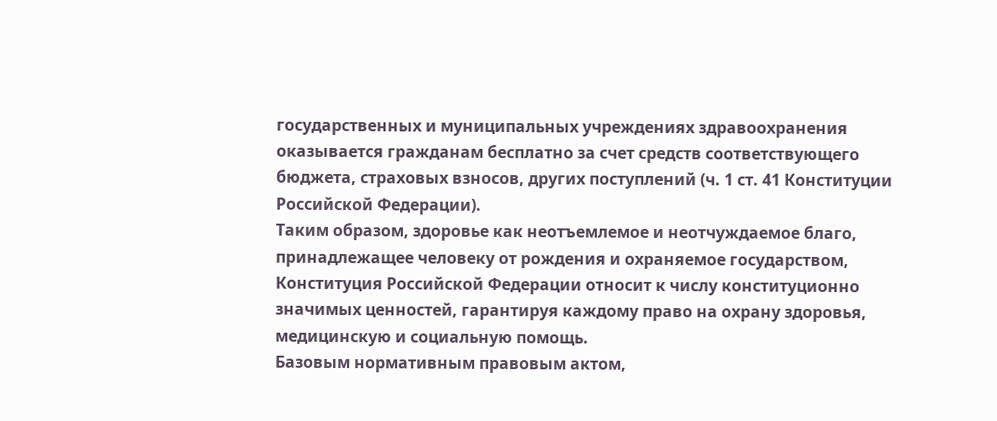государственных и муниципальных учреждениях здравоохранения оказывается гражданам бесплатно за счет средств соответствующего бюджета, страховых взносов, других поступлений (ч. 1 ст. 41 Конституции Российской Федерации).
Таким образом, здоровье как неотъемлемое и неотчуждаемое благо, принадлежащее человеку от рождения и охраняемое государством, Конституция Российской Федерации относит к числу конституционно значимых ценностей, гарантируя каждому право на охрану здоровья, медицинскую и социальную помощь.
Базовым нормативным правовым актом,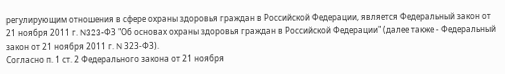регулирующим отношения в сфере охраны здоровья граждан в Российской Федерации, является Федеральный закон от 21 ноября 2011 г. N323-ФЗ "Об основах охраны здоровья граждан в Российской Федерации" (далее также - Федеральный закон от 21 ноября 2011 г. N 323-ФЗ).
Согласно п. 1 ст. 2 Федерального закона от 21 ноября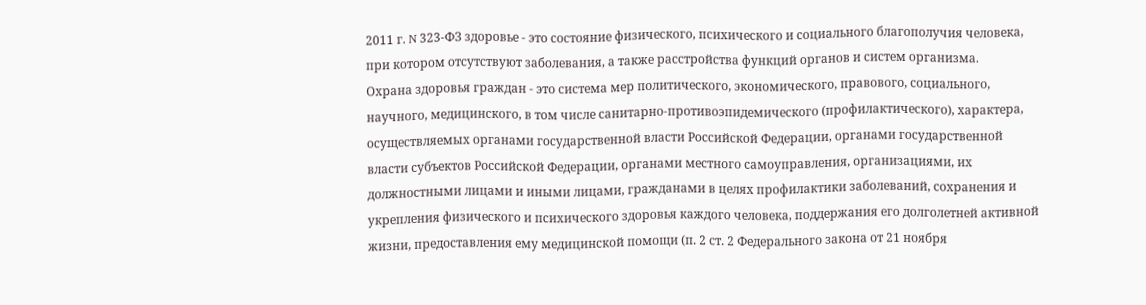2011 г. N 323-ФЗ здоровье - это состояние физического, психического и социального благополучия человека, при котором отсутствуют заболевания, а также расстройства функций органов и систем организма.
Охрана здоровья граждан - это система мер политического, экономического, правового, социального, научного, медицинского, в том числе санитарно-противоэпидемического (профилактического), характера, осуществляемых органами государственной власти Российской Федерации, органами государственной власти субъектов Российской Федерации, органами местного самоуправления, организациями, их должностными лицами и иными лицами, гражданами в целях профилактики заболеваний, сохранения и укрепления физического и психического здоровья каждого человека, поддержания его долголетней активной жизни, предоставления ему медицинской помощи (п. 2 ст. 2 Федерального закона от 21 ноября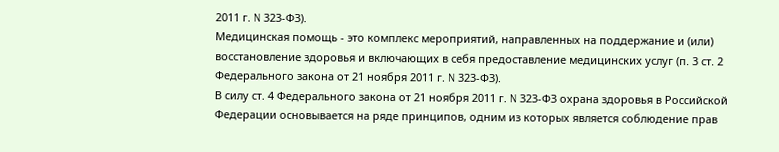2011 г. N 323-ФЗ).
Медицинская помощь - это комплекс мероприятий, направленных на поддержание и (или) восстановление здоровья и включающих в себя предоставление медицинских услуг (п. 3 ст. 2 Федерального закона от 21 ноября 2011 г. N 323-ФЗ).
В силу ст. 4 Федерального закона от 21 ноября 2011 г. N 323-ФЗ охрана здоровья в Российской Федерации основывается на ряде принципов, одним из которых является соблюдение прав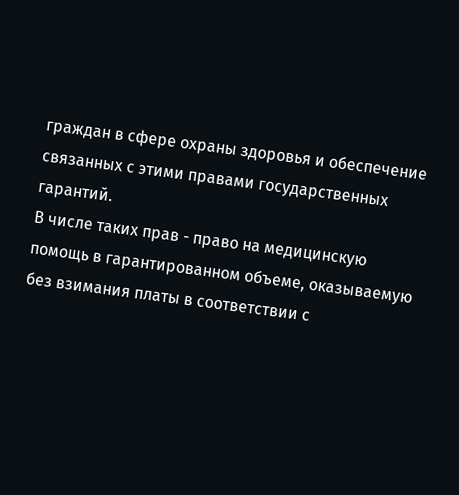граждан в сфере охраны здоровья и обеспечение связанных с этими правами государственных гарантий.
В числе таких прав - право на медицинскую помощь в гарантированном объеме, оказываемую без взимания платы в соответствии с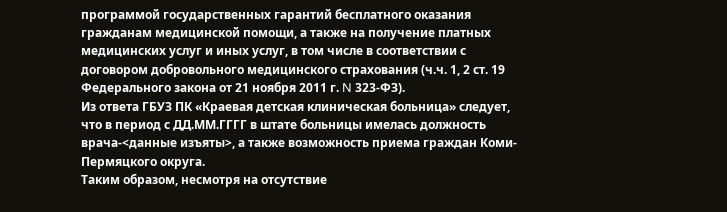программой государственных гарантий бесплатного оказания гражданам медицинской помощи, а также на получение платных медицинских услуг и иных услуг, в том числе в соответствии с договором добровольного медицинского страхования (ч.ч. 1, 2 ст. 19 Федерального закона от 21 ноября 2011 г. N 323-ФЗ).
Из ответа ГБУЗ ПК «Краевая детская клиническая больница» следует, что в период с ДД.ММ.ГГГГ в штате больницы имелась должность врача-<данные изъяты>, а также возможность приема граждан Коми-Пермяцкого округа.
Таким образом, несмотря на отсутствие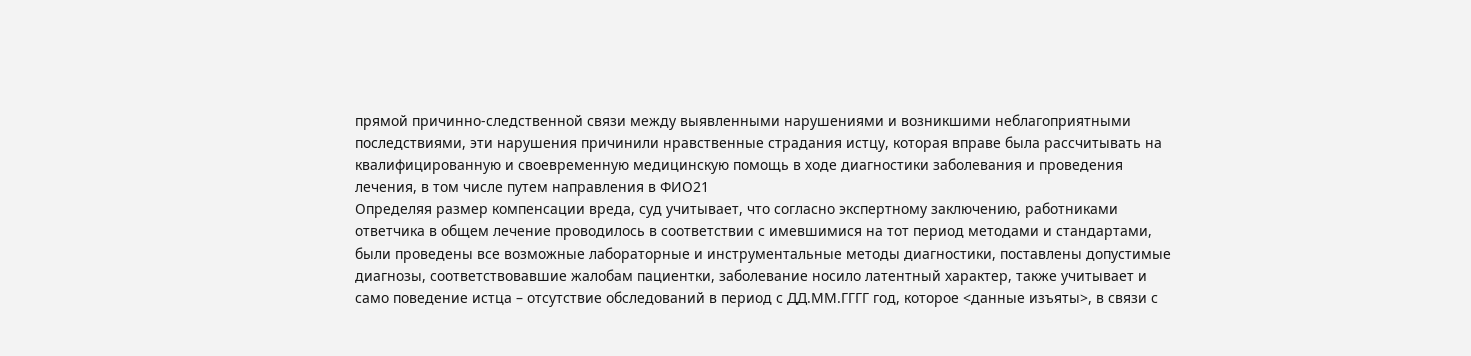прямой причинно-следственной связи между выявленными нарушениями и возникшими неблагоприятными последствиями, эти нарушения причинили нравственные страдания истцу, которая вправе была рассчитывать на квалифицированную и своевременную медицинскую помощь в ходе диагностики заболевания и проведения лечения, в том числе путем направления в ФИО21
Определяя размер компенсации вреда, суд учитывает, что согласно экспертному заключению, работниками ответчика в общем лечение проводилось в соответствии с имевшимися на тот период методами и стандартами, были проведены все возможные лабораторные и инструментальные методы диагностики, поставлены допустимые диагнозы, соответствовавшие жалобам пациентки, заболевание носило латентный характер, также учитывает и само поведение истца – отсутствие обследований в период с ДД.ММ.ГГГГ год, которое <данные изъяты>, в связи с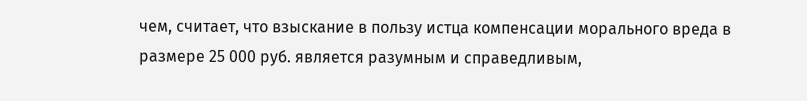чем, считает, что взыскание в пользу истца компенсации морального вреда в размере 25 000 руб. является разумным и справедливым,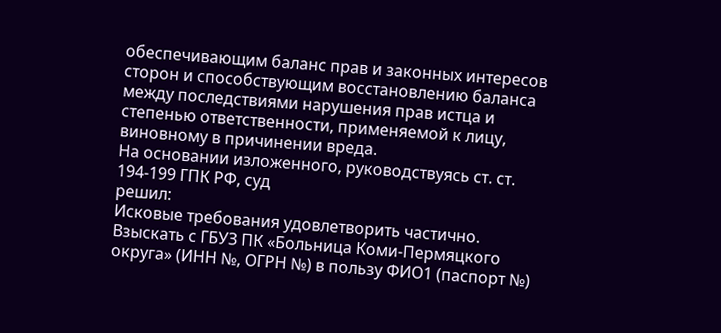обеспечивающим баланс прав и законных интересов сторон и способствующим восстановлению баланса между последствиями нарушения прав истца и степенью ответственности, применяемой к лицу, виновному в причинении вреда.
На основании изложенного, руководствуясь ст. ст. 194-199 ГПК РФ, суд
решил:
Исковые требования удовлетворить частично.
Взыскать с ГБУЗ ПК «Больница Коми-Пермяцкого округа» (ИНН №, ОГРН №) в пользу ФИО1 (паспорт №)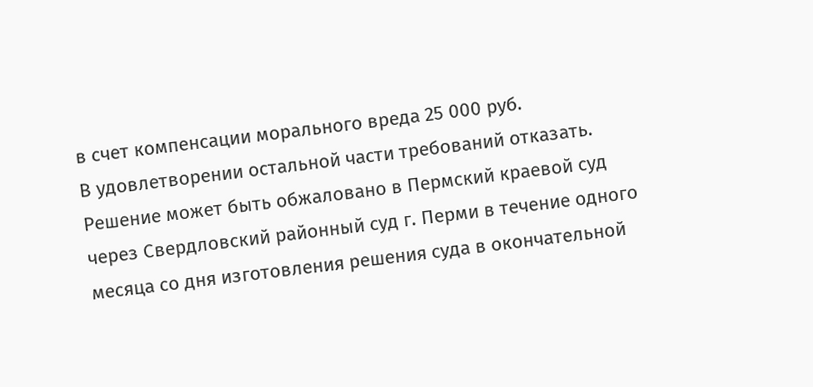в счет компенсации морального вреда 25 000 руб.
В удовлетворении остальной части требований отказать.
Решение может быть обжаловано в Пермский краевой суд через Свердловский районный суд г. Перми в течение одного месяца со дня изготовления решения суда в окончательной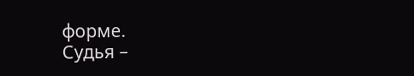форме.
Судья –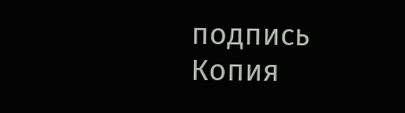подпись
Копия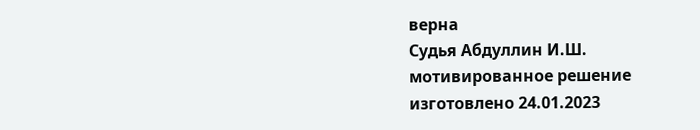верна
Судья Абдуллин И.Ш.
мотивированное решение изготовлено 24.01.2023